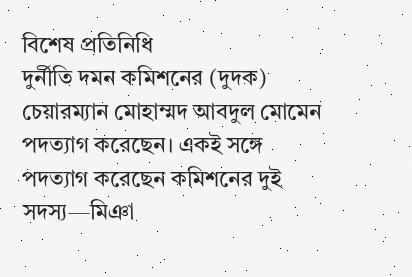বিশেষ প্রতিনিধি
দুর্নীতি দমন কমিশনের (দুদক) চেয়ারম্যান মোহাম্মদ আবদুল মোমেন পদত্যাগ করেছেন। একই সঙ্গে পদত্যাগ করেছেন কমিশনের দুই সদস্য—মিঞা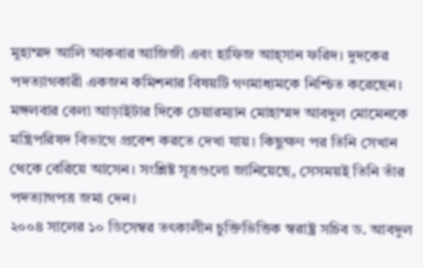মুহাম্মদ আলি আকবার আজিজী এবং হাফিজ আহ্সান ফরিদ। দুদকের পদত্যাগকারী একজন কমিশনার বিষয়টি গণমাধ্যমকে নিশ্চিত করেছেন।
মঙ্গলবার বেলা আড়াইটার দিকে চেয়ারম্যান মোহাম্মদ আবদুল মোমেনকে মন্ত্রিপরিষদ বিভাগে প্রবেশ করতে দেখা যায়। কিছুক্ষণ পর তিনি সেখান থেকে বেরিয়ে আসেন। সংশ্লিষ্ট সূত্রগুলো জানিয়েছে, সেসময়ই তিনি তাঁর পদত্যাগপত্র জমা দেন।
২০০৪ সালের ১০ ডিসেম্বর তৎকালীন চুক্তিভিত্তিক স্বরাষ্ট্র সচিব ড. আবদুল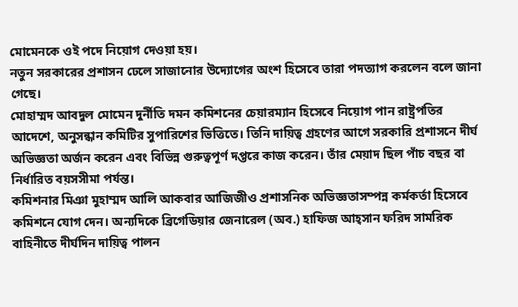মোমেনকে ওই পদে নিয়োগ দেওয়া হয়।
নতুন সরকারের প্রশাসন ঢেলে সাজানোর উদ্যোগের অংশ হিসেবে তারা পদত্যাগ করলেন বলে জানা গেছে।
মোহাম্মদ আবদুল মোমেন দুর্নীতি দমন কমিশনের চেয়ারম্যান হিসেবে নিয়োগ পান রাষ্ট্রপতির আদেশে, অনুসন্ধান কমিটির সুপারিশের ভিত্তিতে। তিনি দায়িত্ব গ্রহণের আগে সরকারি প্রশাসনে দীর্ঘ অভিজ্ঞতা অর্জন করেন এবং বিভিন্ন গুরুত্বপূর্ণ দপ্তরে কাজ করেন। তাঁর মেয়াদ ছিল পাঁচ বছর বা নির্ধারিত বয়সসীমা পর্যন্ত।
কমিশনার মিঞা মুহাম্মদ আলি আকবার আজিজীও প্রশাসনিক অভিজ্ঞতাসম্পন্ন কর্মকর্তা হিসেবে কমিশনে যোগ দেন। অন্যদিকে ব্রিগেডিয়ার জেনারেল (অব.) হাফিজ আহ্সান ফরিদ সামরিক বাহিনীতে দীর্ঘদিন দায়িত্ব পালন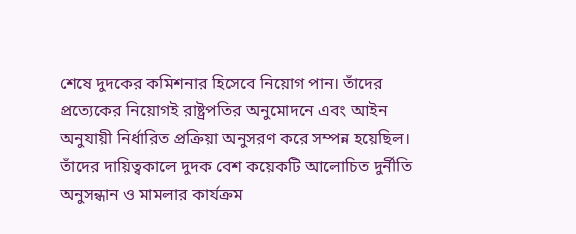শেষে দুদকের কমিশনার হিসেবে নিয়োগ পান। তাঁদের প্রত্যেকের নিয়োগই রাষ্ট্রপতির অনুমোদনে এবং আইন অনুযায়ী নির্ধারিত প্রক্রিয়া অনুসরণ করে সম্পন্ন হয়েছিল।
তাঁদের দায়িত্বকালে দুদক বেশ কয়েকটি আলোচিত দুর্নীতি অনুসন্ধান ও মামলার কার্যক্রম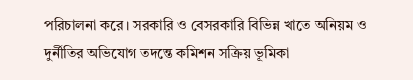পরিচালনা করে। সরকারি ও বেসরকারি বিভিন্ন খাতে অনিয়ম ও দুর্নীতির অভিযোগ তদন্তে কমিশন সক্রিয় ভূমিকা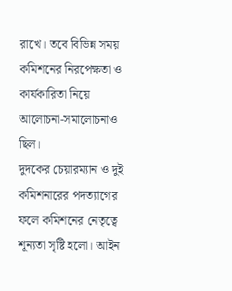রাখে। তবে বিভিন্ন সময় কমিশনের নিরপেক্ষতা ও কার্যকারিতা নিয়ে আলোচনা-সমালোচনাও ছিল।
দুদকের চেয়ারম্যান ও দুই কমিশনারের পদত্যাগের ফলে কমিশনের নেতৃত্বে শূন্যতা সৃষ্টি হলো। আইন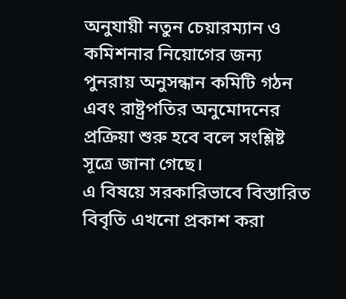অনুযায়ী নতুন চেয়ারম্যান ও কমিশনার নিয়োগের জন্য পুনরায় অনুসন্ধান কমিটি গঠন এবং রাষ্ট্রপতির অনুমোদনের প্রক্রিয়া শুরু হবে বলে সংশ্লিষ্ট সূত্রে জানা গেছে।
এ বিষয়ে সরকারিভাবে বিস্তারিত বিবৃতি এখনো প্রকাশ করা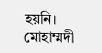হয়নি।
মোহাম্মদী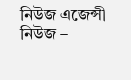নিউজ এজেন্সী নিউজ –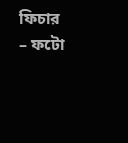ফিচার – ফটো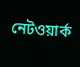নেটওয়ার্ক